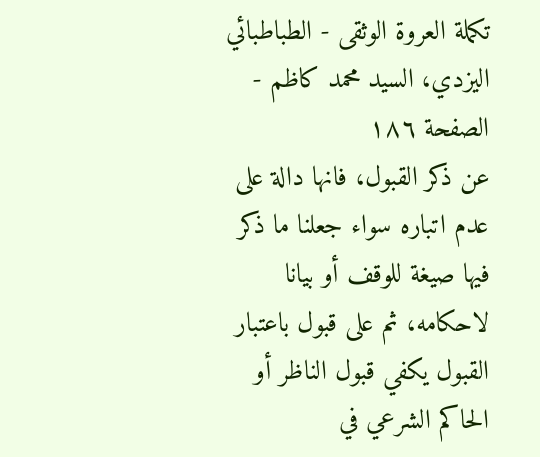تكملة العروة الوثقى - الطباطبائي اليزدي، السيد محمد كاظم - الصفحة ١٨٦
عن ذكر القبول، فانها دالة على عدم اتباره سواء جعلنا ما ذكر فيها صيغة للوقف أو بيانا لاحكامه، ثم على قبول باعتبار القبول يكفي قبول الناظر أو الحاكم الشرعي في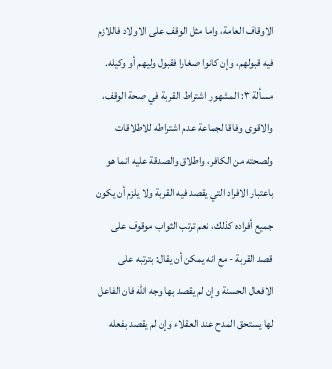الاوقاف العامة، واما مثل الوقف على الاولاد فاللازم فيه قبولهم، وإن كانوا صغارا فقبول وليهم أو وكيله. مسألة ٣: المشهور اشتراط القربة في صحة الوقف، والاقوى وفاقا لجماعة عدم اشتراطه للاطلاقات ولصحته من الكافر، واطلاق والصدقة عليه انما هو باعتبار الافراد التي يقصد فيه القربة ولا يلزم أن يكون جميع أفراده كذلك، نعم ترتب الثواب موقوف على قصد القربة - مع انه يمكن أن يقال: بترتبه على الافعال الحسنة وإن لم يقصد بها وجه الله فان الفاعل لها يستحق المدح عند العقلاء وإن لم يقصد بفعله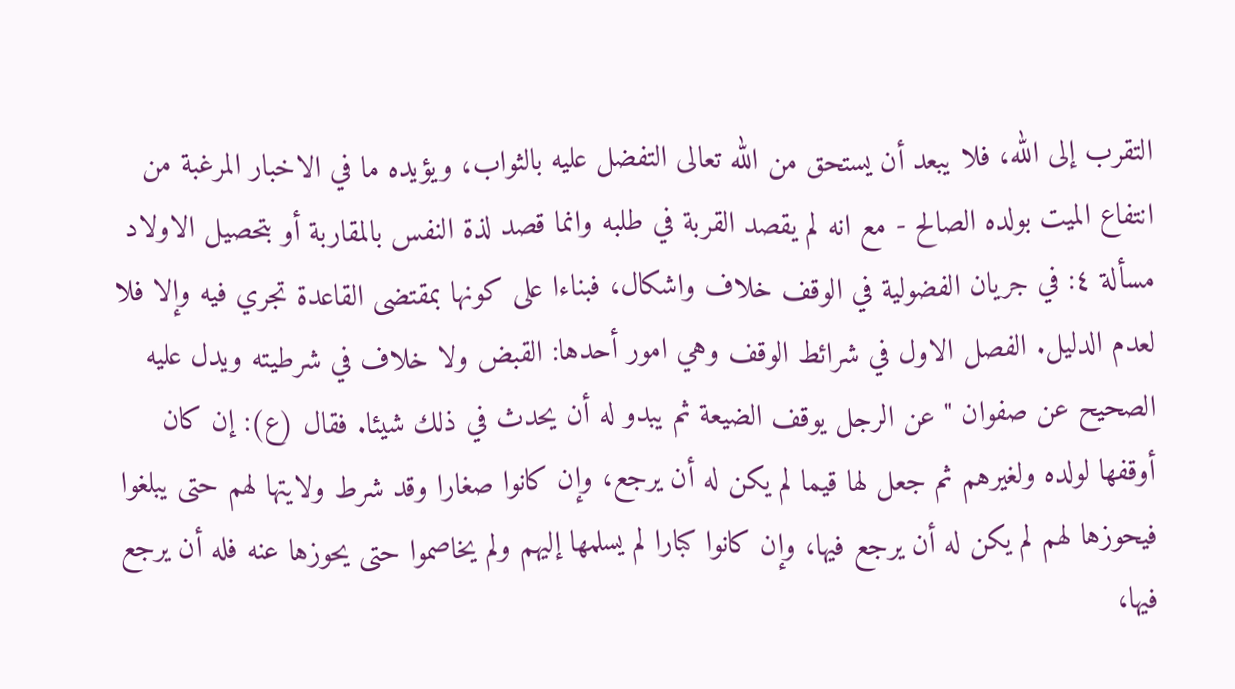التقرب إلى الله، فلا يبعد أن يستحق من الله تعالى التفضل عليه بالثواب، ويؤيده ما في الاخبار المرغبة من انتفاع الميت بولده الصالح - مع انه لم يقصد القربة في طلبه وانما قصد لذة النفس بالمقاربة أو بتحصيل الاولاد مسألة ٤: في جريان الفضولية في الوقف خلاف واشكال، فبناءا على كونها بمقتضى القاعدة تجري فيه وإلا فلا لعدم الدليل. الفصل الاول في شرائط الوقف وهي امور أحدها: القبض ولا خلاف في شرطيته ويدل عليه الصحيح عن صفوان " عن الرجل يوقف الضيعة ثم يبدو له أن يحدث في ذلك شيئا. فقال (ع): إن كان أوقفها لولده ولغيرهم ثم جعل لها قيما لم يكن له أن يرجع، وإن كانوا صغارا وقد شرط ولايتها لهم حتى يبلغوا فيحوزها لهم لم يكن له أن يرجع فيها، وإن كانوا كبارا لم يسلمها إليهم ولم يخاصموا حتى يحوزها عنه فله أن يرجع فيها،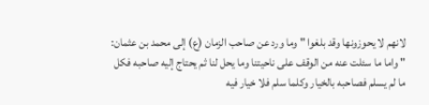لانهم لا يحوزونها وقد بلغوا " وما ورد عن صاحب الزمان (ع) إلى محمد بن عثمان: " واما ما سئلت عنه من الوقف على ناحيتنا وما يحل لنا ثم يحتاج إليه صاحبه فكل ما لم يسلم فصاحبه بالخيار وكلما سلم فلا خيار فيه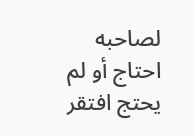لصاحبه احتاج أو لم يحتج افتقر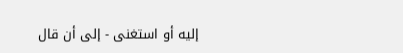إليه أو استغنى - إلى أن قال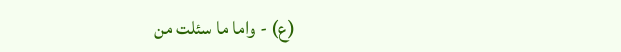(ع) - واما ما سئلت من